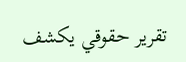تقرير حقوقي يكشف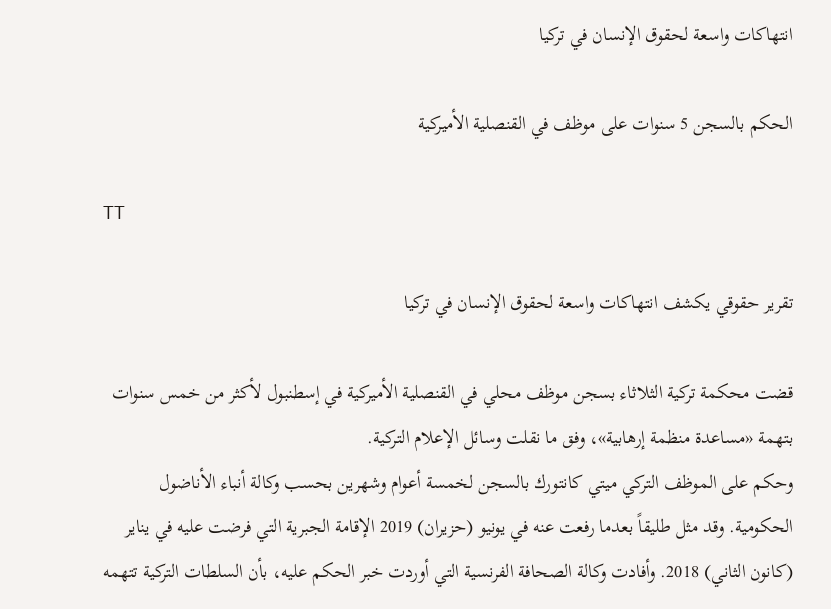انتهاكات واسعة لحقوق الإنسان في تركيا

الحكم بالسجن 5 سنوات على موظف في القنصلية الأميركية

TT

تقرير حقوقي يكشف انتهاكات واسعة لحقوق الإنسان في تركيا

قضت محكمة تركية الثلاثاء بسجن موظف محلي في القنصلية الأميركية في إسطنبول لأكثر من خمس سنوات بتهمة «مساعدة منظمة إرهابية»، وفق ما نقلت وسائل الإعلام التركية.
وحكم على الموظف التركي ميتي كانتورك بالسجن لخمسة أعوام وشهرين بحسب وكالة أنباء الأناضول الحكومية. وقد مثل طليقاً بعدما رفعت عنه في يونيو (حزيران) 2019 الإقامة الجبرية التي فرضت عليه في يناير (كانون الثاني) 2018. وأفادت وكالة الصحافة الفرنسية التي أوردت خبر الحكم عليه، بأن السلطات التركية تتهمه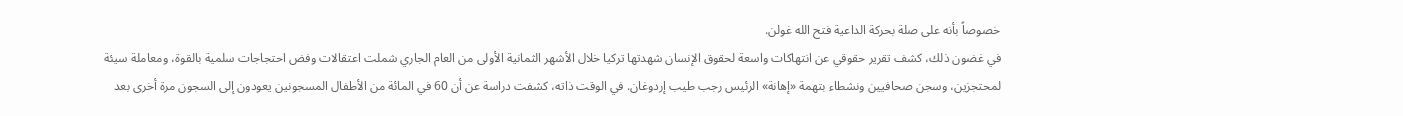خصوصاً بأنه على صلة بحركة الداعية فتح الله غولن.
في غضون ذلك، كشف تقرير حقوقي عن انتهاكات واسعة لحقوق الإنسان شهدتها تركيا خلال الأشهر الثمانية الأولى من العام الجاري شملت اعتقالات وفض احتجاجات سلمية بالقوة، ومعاملة سيئة لمحتجزين، وسجن صحافيين ونشطاء بتهمة «إهانة» الرئيس رجب طيب إردوغان. في الوقت ذاته، كشفت دراسة عن أن 60 في المائة من الأطفال المسجونين يعودون إلى السجون مرة أخرى بعد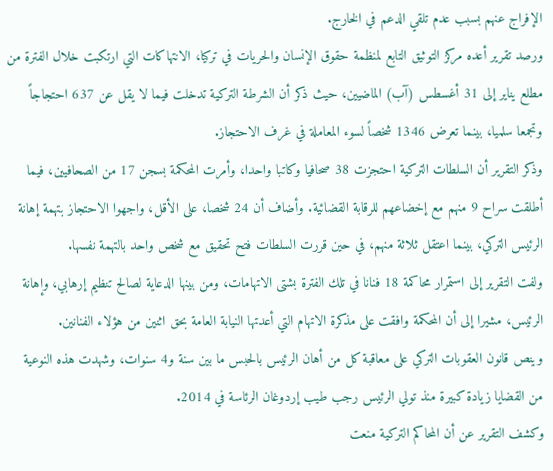الإفراج عنهم بسبب عدم تلقي الدعم في الخارج.
ورصد تقرير أعده مركز التوثيق التابع لمنظمة حقوق الإنسان والحريات في تركيا، الانتهاكات التي ارتكبت خلال الفترة من مطلع يناير إلى 31 أغسطس (آب) الماضيين، حيث ذكر أن الشرطة التركية تدخلت فيما لا يقل عن 637 احتجاجاً وتجمعا سلميا، بينما تعرض 1346 شخصاً لسوء المعاملة في غرف الاحتجاز.
وذكر التقرير أن السلطات التركية احتجزت 38 صحافيا وكاتبا واحدا، وأمرت المحكمة بسجن 17 من الصحافيين، فيما أطلقت سراح 9 منهم مع إخضاعهم للرقابة القضائية. وأضاف أن 24 شخصا، على الأقل، واجهوا الاحتجاز بتهمة إهانة الرئيس التركي، بينما اعتقل ثلاثة منهم، في حين قررت السلطات فتح تحقيق مع شخص واحد بالتهمة نفسها.
ولفت التقرير إلى استمرار محاكمة 18 فنانا في تلك الفترة بشتى الاتهامات، ومن بينها الدعاية لصالح تنظيم إرهابي، وإهانة الرئيس، مشيرا إلى أن المحكمة وافقت على مذكرة الاتهام التي أعدتها النيابة العامة بحق اثنين من هؤلاء الفنانين.
وينص قانون العقوبات التركي على معاقبة كل من أهان الرئيس بالحبس ما بين سنة و4 سنوات، وشهدت هذه النوعية من القضايا زيادة كبيرة منذ تولي الرئيس رجب طيب إردوغان الرئاسة في 2014.
وكشف التقرير عن أن المحاكم التركية منعت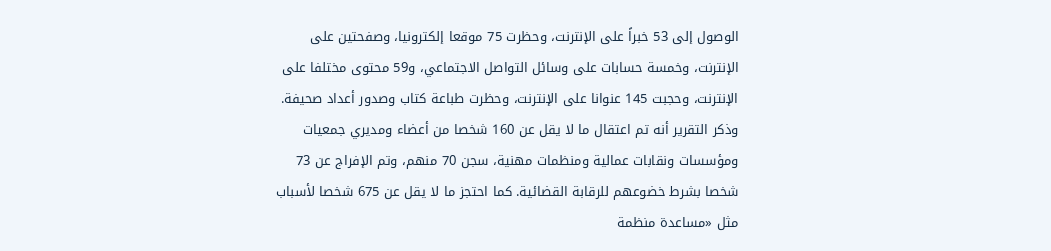الوصول إلى 53 خبراً على الإنترنت، وحظرت 75 موقعا إلكترونيا، وصفحتين على الإنترنت، وخمسة حسابات على وسائل التواصل الاجتماعي، و59 محتوى مختلفا على الإنترنت، وحجبت 145 عنوانا على الإنترنت، وحظرت طباعة كتاب وصدور أعداد صحيفة.
وذكر التقرير أنه تم اعتقال ما لا يقل عن 160 شخصا من أعضاء ومديري جمعيات ومؤسسات ونقابات عمالية ومنظمات مهنية، سجن 70 منهم، وتم الإفراج عن 73 شخصا بشرط خضوعهم للرقابة القضائية. كما احتجز ما لا يقل عن 675 شخصا لأسباب مثل «مساعدة منظمة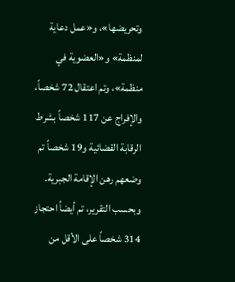وتحريضها»، و«عمل دعاية لمنظمة» و«العضوية في منظمة»، وتم اعتقال 72 شخصاً، والإفراج عن 117 شخصاً بشرط الرقابة القضائية و19 شخصاً تم وضعهم رهن الإقامة الجبرية.
وبحسب التقرير، تم أيضاً احتجاز 314 شخصاً على الأقل من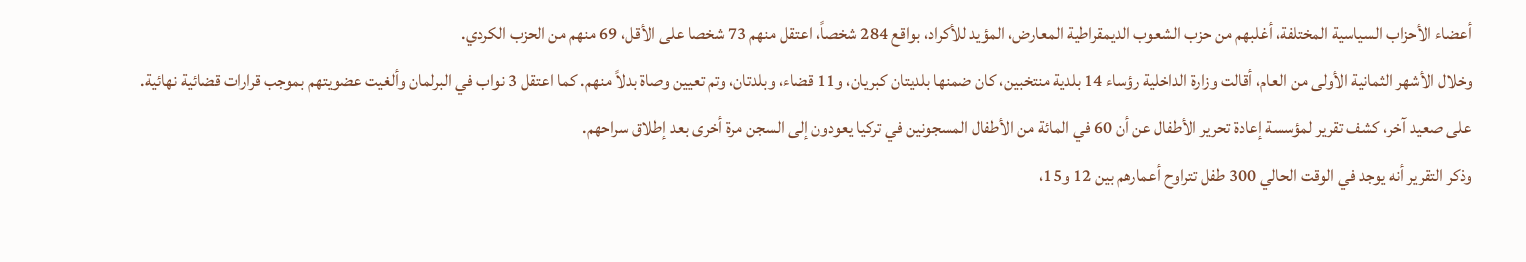أعضاء الأحزاب السياسية المختلفة، أغلبهم من حزب الشعوب الديمقراطية المعارض، المؤيد للأكراد، بواقع 284 شخصاً، اعتقل منهم 73 شخصا على الأقل، 69 منهم من الحزب الكردي.
وخلال الأشهر الثمانية الأولى من العام، أقالت وزارة الداخلية رؤساء 14 بلدية منتخبين، كان ضمنها بلديتان كبريان، و11 قضاء، وبلدتان، وتم تعيين وصاة بدلاً منهم. كما اعتقل 3 نواب في البرلمان وألغيت عضويتهم بموجب قرارات قضائية نهائية.
على صعيد آخر، كشف تقرير لمؤسسة إعادة تحرير الأطفال عن أن 60 في المائة من الأطفال المسجونين في تركيا يعودون إلى السجن مرة أخرى بعد إطلاق سراحهم.
وذكر التقرير أنه يوجد في الوقت الحالي 300 طفل تتراوح أعمارهم بين 12 و15،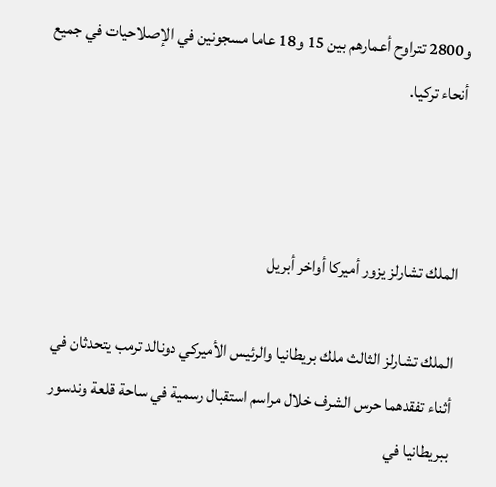و2800 تتراوح أعمارهم بين 15 و18 عاما مسجونين في الإصلاحيات في جميع أنحاء تركيا.



الملك تشارلز يزور أميركا أواخر أبريل

الملك تشارلز الثالث ملك بريطانيا والرئيس الأميركي دونالد ترمب يتحدثان في أثناء تفقدهما حرس الشرف خلال مراسم استقبال رسمية في ساحة قلعة وندسور ببريطانيا في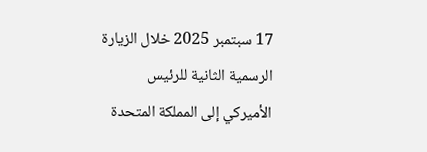17 سبتمبر 2025 خلال الزيارة الرسمية الثانية للرئيس الأميركي إلى المملكة المتحدة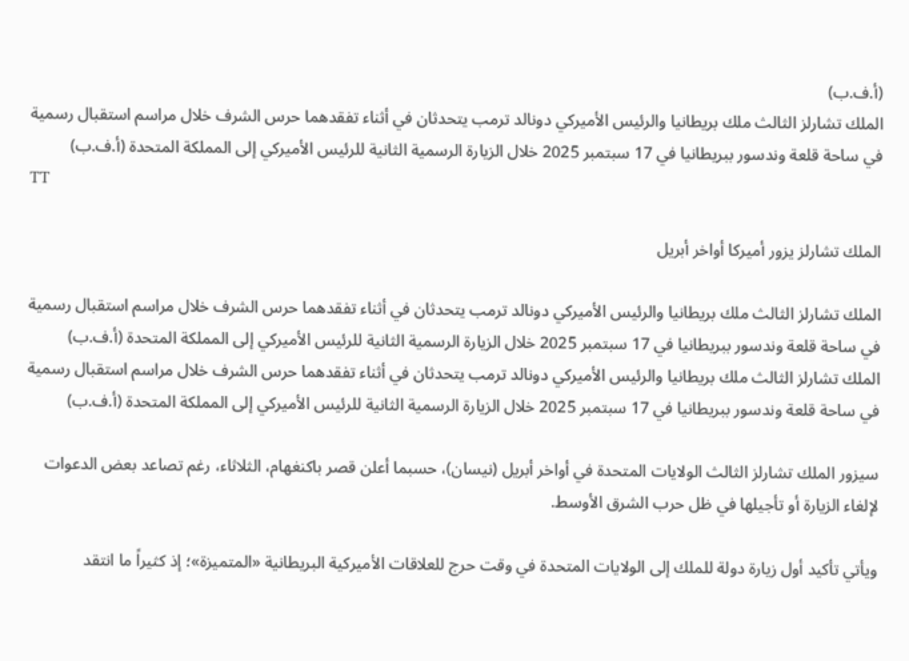(أ.ف.ب)
الملك تشارلز الثالث ملك بريطانيا والرئيس الأميركي دونالد ترمب يتحدثان في أثناء تفقدهما حرس الشرف خلال مراسم استقبال رسمية في ساحة قلعة وندسور ببريطانيا في 17 سبتمبر 2025 خلال الزيارة الرسمية الثانية للرئيس الأميركي إلى المملكة المتحدة (أ.ف.ب)
TT

الملك تشارلز يزور أميركا أواخر أبريل

الملك تشارلز الثالث ملك بريطانيا والرئيس الأميركي دونالد ترمب يتحدثان في أثناء تفقدهما حرس الشرف خلال مراسم استقبال رسمية في ساحة قلعة وندسور ببريطانيا في 17 سبتمبر 2025 خلال الزيارة الرسمية الثانية للرئيس الأميركي إلى المملكة المتحدة (أ.ف.ب)
الملك تشارلز الثالث ملك بريطانيا والرئيس الأميركي دونالد ترمب يتحدثان في أثناء تفقدهما حرس الشرف خلال مراسم استقبال رسمية في ساحة قلعة وندسور ببريطانيا في 17 سبتمبر 2025 خلال الزيارة الرسمية الثانية للرئيس الأميركي إلى المملكة المتحدة (أ.ف.ب)

سيزور الملك تشارلز الثالث الولايات المتحدة في أواخر أبريل (نيسان)، حسبما أعلن قصر باكنغهام، الثلاثاء، رغم تصاعد بعض الدعوات لإلغاء الزيارة أو تأجيلها في ظل حرب الشرق الأوسط.

ويأتي تأكيد أول زيارة دولة للملك إلى الولايات المتحدة في وقت حرج للعلاقات الأميركية البريطانية «المتميزة»؛ إذ كثيراً ما انتقد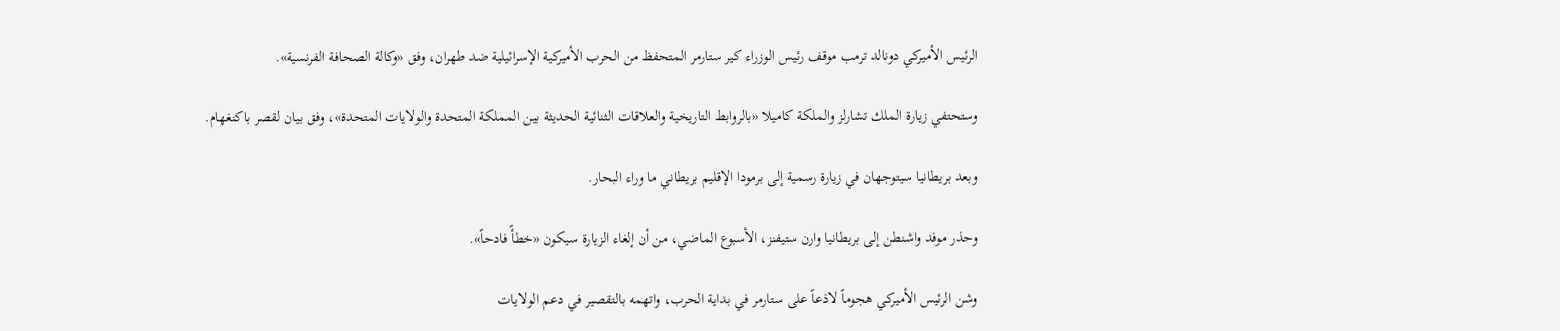الرئيس الأميركي دونالد ترمب موقف رئيس الوزراء كير ستارمر المتحفظ من الحرب الأميركية الإسرائيلية ضد طهران، وفق «وكالة الصحافة الفرنسية».

وستحتفي زيارة الملك تشارلز والملكة كاميلا «بالروابط التاريخية والعلاقات الثنائية الحديثة بين المملكة المتحدة والولايات المتحدة»، وفق بيان لقصر باكنغهام.

وبعد بريطانيا سيتوجهان في زيارة رسمية إلى برمودا الإقليم بريطاني ما وراء البحار.

وحذر موفد واشنطن إلى بريطانيا وارن ستيفنز، الأسبوع الماضي، من أن إلغاء الزيارة سيكون «خطأً فادحاً».

وشن الرئيس الأميركي هجوماً لاذعاً على ستارمر في بداية الحرب، واتهمه بالتقصير في دعم الولايات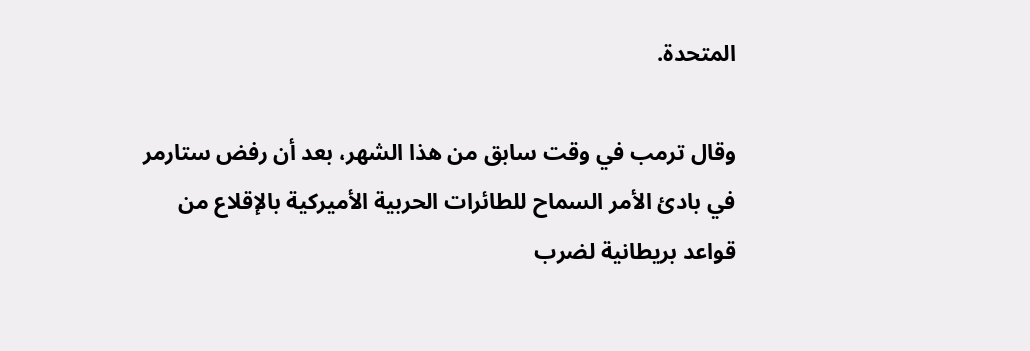المتحدة.

وقال ترمب في وقت سابق من هذا الشهر، بعد أن رفض ستارمر في بادئ الأمر السماح للطائرات الحربية الأميركية بالإقلاع من قواعد بريطانية لضرب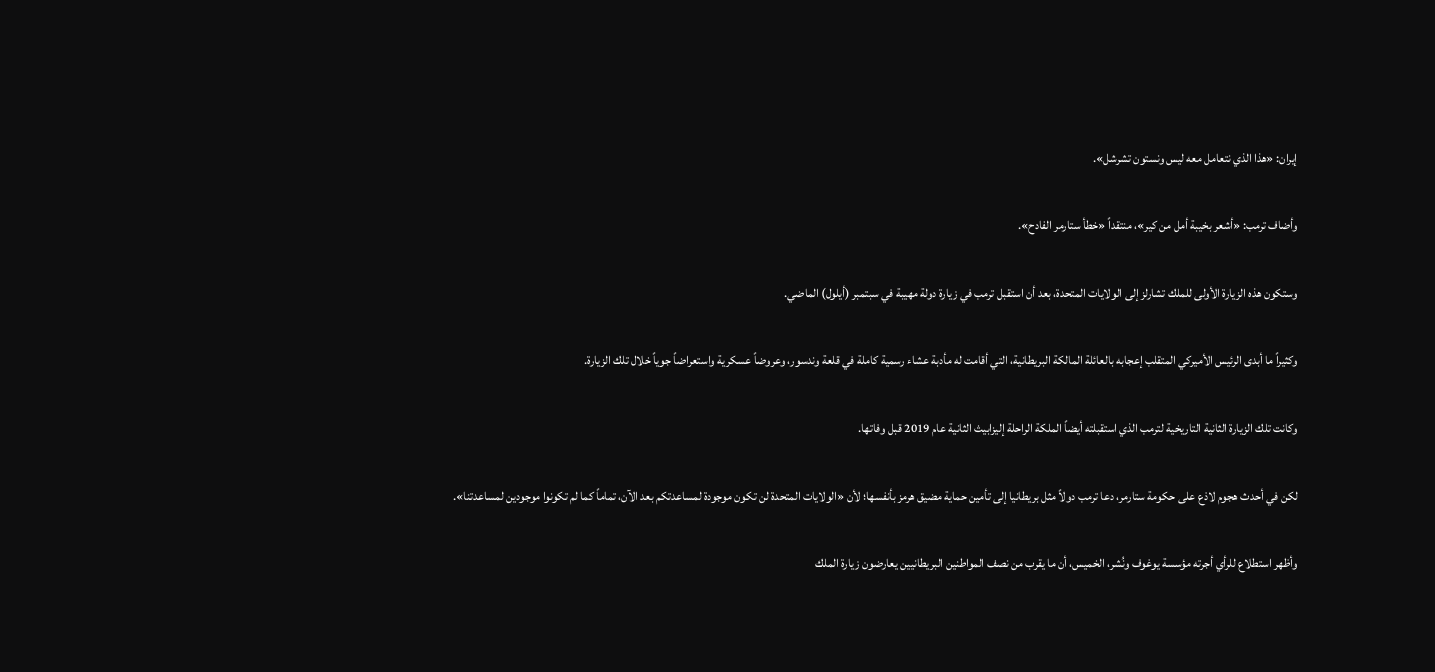إيران: «هذا الذي نتعامل معه ليس ونستون تشرشل».

وأضاف ترمب: «أشعر بخيبة أمل من كير»، منتقداً «خطأ ستارمر الفادح».

وستكون هذه الزيارة الأولى للملك تشارلز إلى الولايات المتحدة، بعد أن استقبل ترمب في زيارة دولة مهيبة في سبتمبر (أيلول) الماضي.

وكثيراً ما أبدى الرئيس الأميركي المتقلب إعجابه بالعائلة المالكة البريطانية، التي أقامت له مأدبة عشاء رسمية كاملة في قلعة وندسور، وعروضاً عسكرية واستعراضاً جوياً خلال تلك الزيارة.

وكانت تلك الزيارة الثانية التاريخية لترمب الذي استقبلته أيضاً الملكة الراحلة إليزابيث الثانية عام 2019 قبل وفاتها.

لكن في أحدث هجوم لاذع على حكومة ستارمر، دعا ترمب دولاً مثل بريطانيا إلى تأمين حماية مضيق هرمز بأنفسها؛ لأن «الولايات المتحدة لن تكون موجودة لمساعدتكم بعد الآن، تماماً كما لم تكونوا موجودين لمساعدتنا».

وأظهر استطلاع للرأي أجرته مؤسسة يوغوف ونُشر، الخميس، أن ما يقرب من نصف المواطنين البريطانيين يعارضون زيارة الملك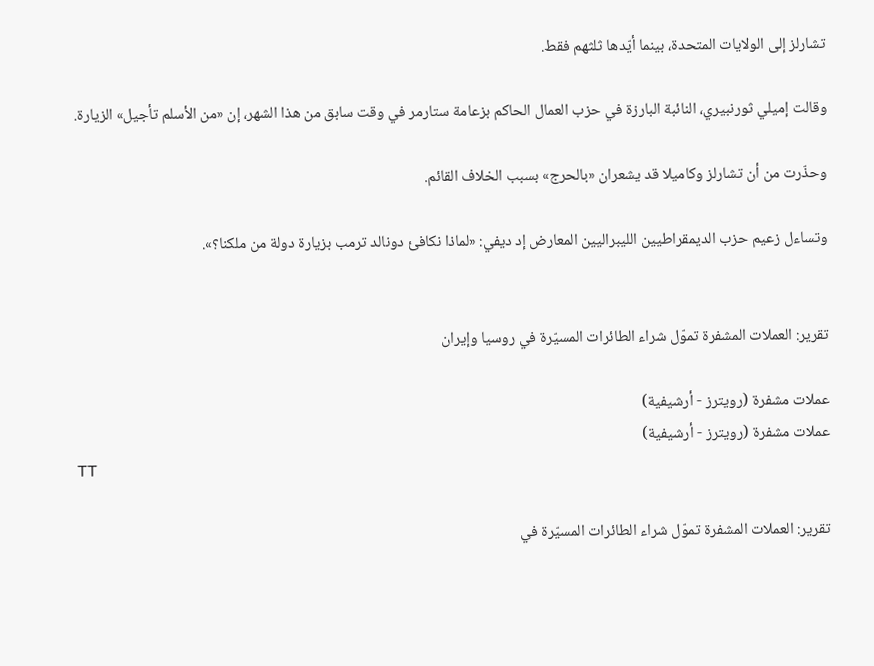تشارلز إلى الولايات المتحدة، بينما أيّدها ثلثهم فقط.

وقالت إميلي ثورنبيري، النائبة البارزة في حزب العمال الحاكم بزعامة ستارمر في وقت سابق من هذا الشهر، إن «من الأسلم تأجيل» الزيارة.

وحذّرت من أن تشارلز وكاميلا قد يشعران «بالحرج» بسبب الخلاف القائم.

وتساءل زعيم حزب الديمقراطيين الليبراليين المعارض إد ديفي: «لماذا نكافئ دونالد ترمب بزيارة دولة من ملكنا؟».


تقرير: العملات المشفرة تموّل شراء الطائرات المسيّرة في روسيا وإيران

عملات مشفرة (رويترز - أرشيفية)
عملات مشفرة (رويترز - أرشيفية)
TT

تقرير: العملات المشفرة تموّل شراء الطائرات المسيّرة في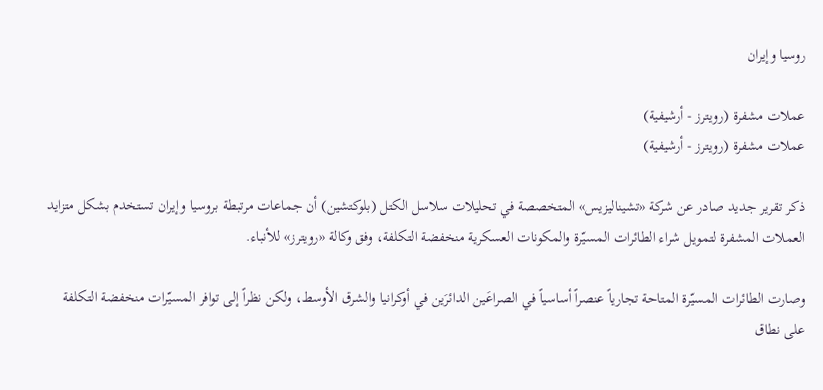روسيا وإيران

عملات مشفرة (رويترز - أرشيفية)
عملات مشفرة (رويترز - أرشيفية)

ذكر تقرير جديد صادر عن شركة «تشيناليزيس» المتخصصة في تحليلات سلاسل الكتل (بلوكتشين) أن جماعات مرتبطة بروسيا وإيران تستخدم بشكل متزايد العملات المشفرة لتمويل شراء الطائرات المسيّرة والمكونات العسكرية منخفضة التكلفة، وفق وكالة «رويترز» للأنباء.

وصارت الطائرات المسيّرة المتاحة تجارياً عنصراً أساسياً في الصراعَين الدائرَين في أوكرانيا والشرق الأوسط، ولكن نظراً إلى توافر المسيّرات منخفضة التكلفة على نطاق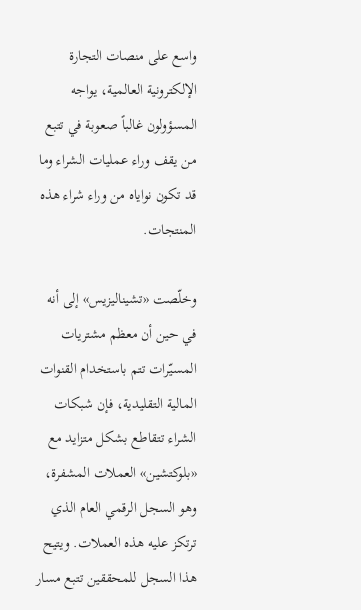واسع على منصات التجارة الإلكترونية العالمية، يواجه المسؤولون غالباً صعوبة في تتبع من يقف وراء عمليات الشراء وما قد تكون نواياه من وراء شراء هذه المنتجات.

وخلّصت «تشيناليزيس» إلى أنه في حين أن معظم مشتريات المسيّرات تتم باستخدام القنوات المالية التقليدية، فإن شبكات الشراء تتقاطع بشكل متزايد مع «بلوكتشين» العملات المشفرة، وهو السجل الرقمي العام الذي ترتكز عليه هذه العملات. ويتيح هذا السجل للمحققين تتبع مسار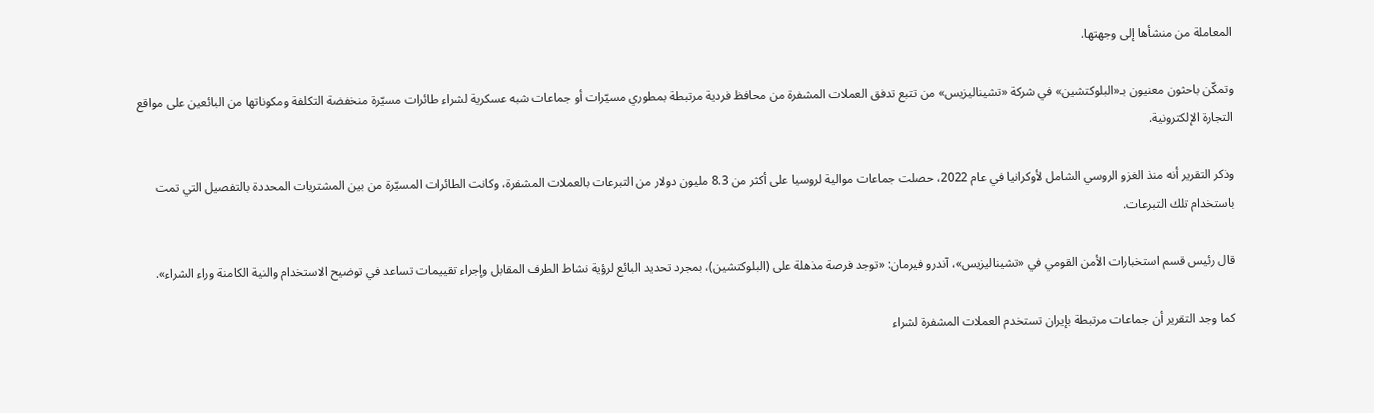المعاملة من منشأها إلى وجهتها.

وتمكّن باحثون معنيون بـ«البلوكتشين» في شركة «تشيناليزيس» من تتبع تدفق العملات المشفرة من محافظ فردية مرتبطة بمطوري مسيّرات أو جماعات شبه عسكرية لشراء طائرات مسيّرة منخفضة التكلفة ومكوناتها من البائعين على مواقع التجارة الإلكترونية.

وذكر التقرير أنه منذ الغزو الروسي الشامل لأوكرانيا في عام 2022، حصلت جماعات موالية لروسيا على أكثر من 8.3 مليون دولار من التبرعات بالعملات المشفرة، وكانت الطائرات المسيّرة من بين المشتريات المحددة بالتفصيل التي تمت باستخدام تلك التبرعات.

قال رئيس قسم استخبارات الأمن القومي في «تشيناليزيس»، آندرو فيرمان: «توجد فرصة مذهلة على (البلوكتشين)، بمجرد تحديد البائع لرؤية نشاط الطرف المقابل وإجراء تقييمات تساعد في توضيح الاستخدام والنية الكامنة وراء الشراء».

كما وجد التقرير أن جماعات مرتبطة بإيران تستخدم العملات المشفرة لشراء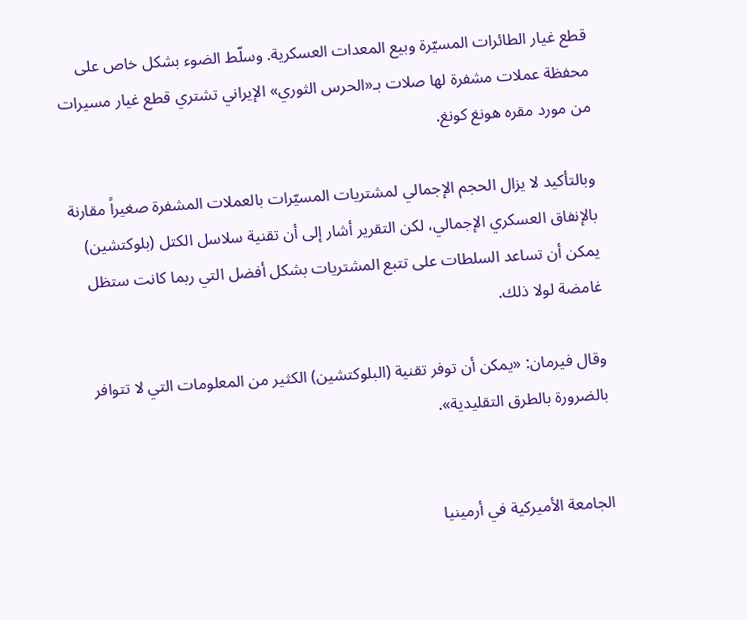قطع غيار الطائرات المسيّرة وبيع المعدات العسكرية. وسلّط الضوء بشكل خاص على محفظة عملات مشفرة لها صلات بـ«الحرس الثوري» الإيراني تشتري قطع غيار مسيرات من مورد مقره هونغ كونغ.

وبالتأكيد لا يزال الحجم الإجمالي لمشتريات المسيّرات بالعملات المشفرة صغيراً مقارنة بالإنفاق العسكري الإجمالي، لكن التقرير أشار إلى أن تقنية سلاسل الكتل (بلوكتشين) يمكن أن تساعد السلطات على تتبع المشتريات بشكل أفضل التي ربما كانت ستظل غامضة لولا ذلك.

وقال فيرمان: «يمكن أن توفر تقنية (البلوكتشين) الكثير من المعلومات التي لا تتوافر بالضرورة بالطرق التقليدية».


الجامعة الأميركية في أرمينيا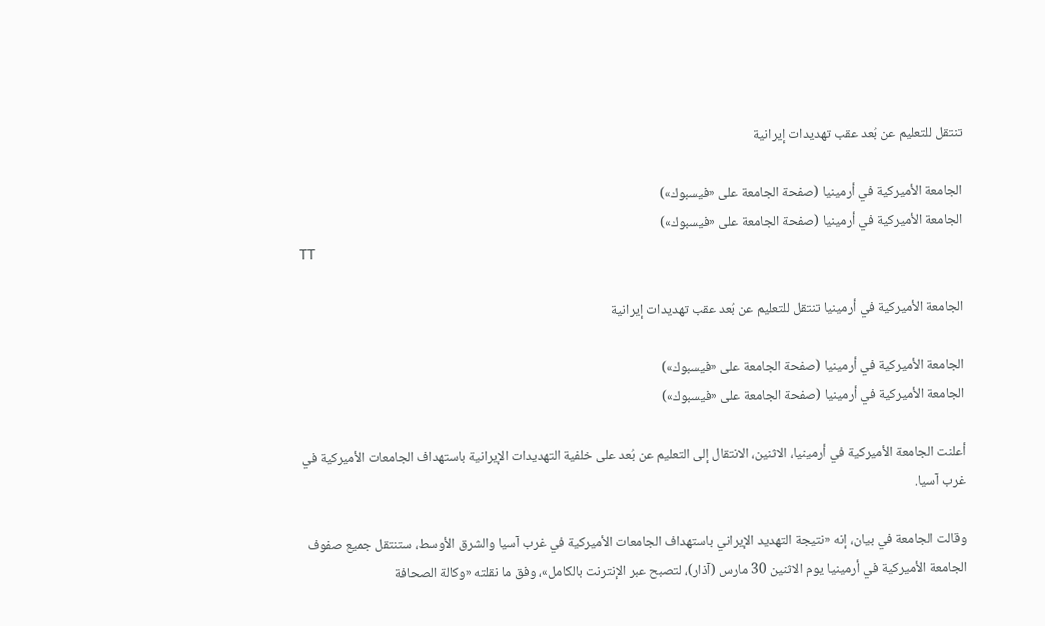تنتقل للتعليم عن بُعد عقب تهديدات إيرانية

الجامعة الأميركية في أرمينيا (صفحة الجامعة على «فيسبوك»)
الجامعة الأميركية في أرمينيا (صفحة الجامعة على «فيسبوك»)
TT

الجامعة الأميركية في أرمينيا تنتقل للتعليم عن بُعد عقب تهديدات إيرانية

الجامعة الأميركية في أرمينيا (صفحة الجامعة على «فيسبوك»)
الجامعة الأميركية في أرمينيا (صفحة الجامعة على «فيسبوك»)

أعلنت الجامعة الأميركية في أرمينيا، الاثنين، الانتقال إلى التعليم عن بُعد على خلفية التهديدات الإيرانية باستهداف الجامعات الأميركية في غرب آسيا.

وقالت الجامعة في بيان، إنه «نتيجة التهديد الإيراني باستهداف الجامعات الأميركية في غرب آسيا والشرق الأوسط، ستنتقل جميع صفوف الجامعة الأميركية في أرمينيا يوم الاثنين 30 مارس (آذار)، لتصبح عبر الإنترنت بالكامل»، وفق ما نقلته «وكالة الصحافة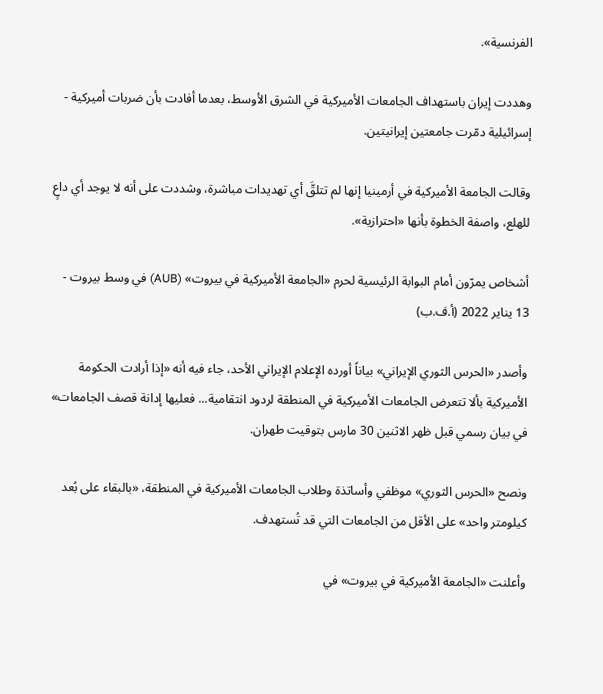الفرنسية».

وهددت إيران باستهداف الجامعات الأميركية في الشرق الأوسط، بعدما أفادت بأن ضربات أميركية - إسرائيلية دمّرت جامعتين إيرانيتين.

وقالت الجامعة الأميركية في أرمينيا إنها لم تتلقَّ أي تهديدات مباشرة، وشددت على أنه لا يوجد أي داعٍ للهلع، واصفة الخطوة بأنها «احترازية».

أشخاص يمرّون أمام البوابة الرئيسية لحرم «الجامعة الأميركية في بيروت» (AUB) في وسط بيروت - 13 يناير 2022 (أ.ف.ب)

وأصدر «الحرس الثوري الإيراني» بياناً أورده الإعلام الإيراني الأحد، جاء فيه أنه «إذا أرادت الحكومة الأميركية بألا تتعرض الجامعات الأميركية في المنطقة لردود انتقامية... فعليها إدانة قصف الجامعات» في بيان رسمي قبل ظهر الاثنين 30 مارس بتوقيت طهران.

ونصح «الحرس الثوري» موظفي وأساتذة وطلاب الجامعات الأميركية في المنطقة، «بالبقاء على بُعد كيلومتر واحد» على الأقل من الجامعات التي قد تُستهدف.

وأعلنت «الجامعة الأميركية في بيروت» في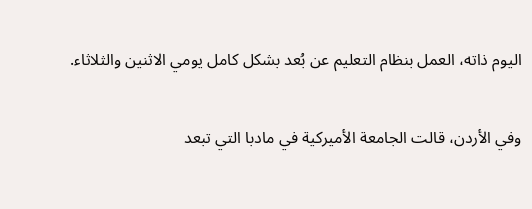اليوم ذاته، العمل بنظام التعليم عن بُعد بشكل كامل يومي الاثنين والثلاثاء.

وفي الأردن، قالت الجامعة الأميركية في مادبا التي تبعد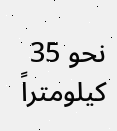نحو 35 كيلومتراً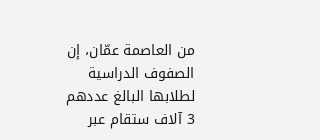من العاصمة عمّان، إن الصفوف الدراسية لطلابها البالغ عددهم 3 آلاف ستقام عبر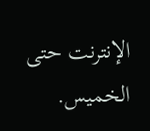الإنترنت حتى الخميس.